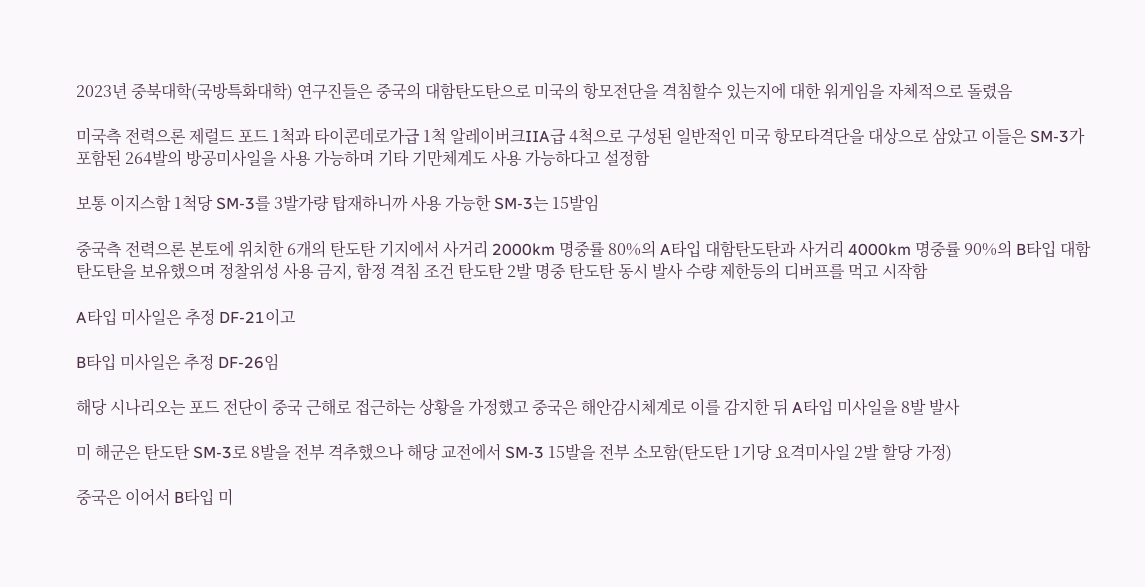2023년 중북대학(국방특화대학) 연구진들은 중국의 대함탄도탄으로 미국의 항모전단을 격침할수 있는지에 대한 워게임을 자체적으로 돌렸음

미국측 전력으론 제럴드 포드 1척과 타이콘데로가급 1척 알레이버크IIA급 4척으로 구성된 일반적인 미국 항모타격단을 대상으로 삼았고 이들은 SM-3가 포함된 264발의 방공미사일을 사용 가능하며 기타 기만체계도 사용 가능하다고 설정함

보통 이지스함 1척당 SM-3를 3발가량 탑재하니까 사용 가능한 SM-3는 15발임

중국측 전력으론 본토에 위치한 6개의 탄도탄 기지에서 사거리 2000km 명중률 80%의 A타입 대함탄도탄과 사거리 4000km 명중률 90%의 B타입 대함탄도탄을 보유했으며 정찰위성 사용 금지, 함정 격침 조건 탄도탄 2발 명중 탄도탄 동시 발사 수량 제한등의 디버프를 먹고 시작함

A타입 미사일은 추정 DF-21이고

B타입 미사일은 추정 DF-26임

해당 시나리오는 포드 전단이 중국 근해로 접근하는 상황을 가정했고 중국은 해안감시체계로 이를 감지한 뒤 A타입 미사일을 8발 발사

미 해군은 탄도탄 SM-3로 8발을 전부 격추했으나 해당 교전에서 SM-3 15발을 전부 소모함(탄도탄 1기당 요격미사일 2발 할당 가정)

중국은 이어서 B타입 미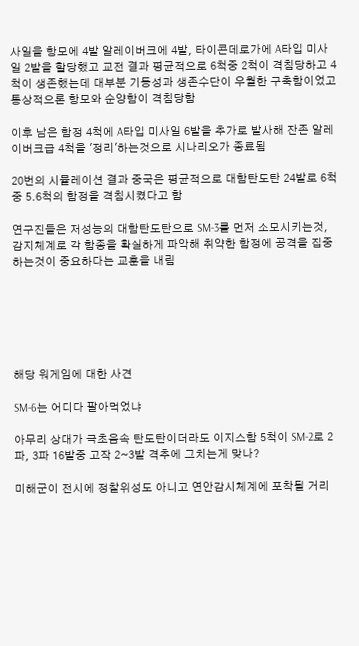사일을 항모에 4발 알레이버크에 4발, 타이콘데로가에 A타입 미사일 2발을 할당했고 교전 결과 평균적으로 6척중 2척이 격침당하고 4척이 생존했는데 대부분 기동성과 생존수단이 우월한 구축함이었고 통상적으론 항모와 순양함이 격침당함

이후 남은 함정 4척에 A타입 미사일 6발을 추가로 발사해 잔존 알레이버크급 4척을 '정리'하는것으로 시나리오가 종료됨

20번의 시뮬레이션 결과 중국은 평균적으로 대함탄도탄 24발로 6척중 5.6척의 함정을 격침시켰다고 함

연구진들은 저성능의 대함탄도탄으로 SM-3를 먼저 소모시키는것, 감지체계로 각 함종을 확실하게 파악해 취약한 함정에 공격을 집중하는것이 중요하다는 교훈을 내림






해당 워게임에 대한 사견

SM-6는 어디다 팔아먹었냐

아무리 상대가 극초음속 탄도탄이더라도 이지스함 5척이 SM-2로 2파, 3파 16발중 고작 2~3발 격추에 그치는게 맞나?

미해군이 전시에 정찰위성도 아니고 연안감시체계에 포착될 거리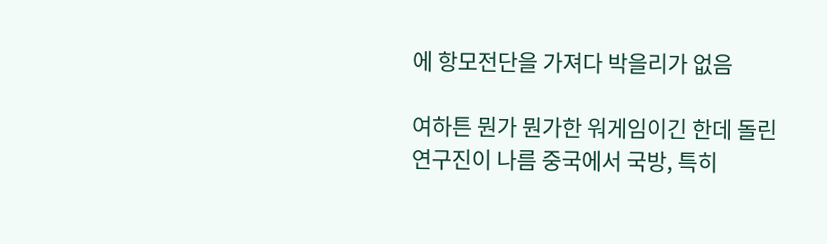에 항모전단을 가져다 박을리가 없음

여하튼 뭔가 뭔가한 워게임이긴 한데 돌린 연구진이 나름 중국에서 국방, 특히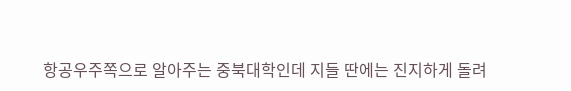항공우주쪽으로 알아주는 중북대학인데 지들 딴에는 진지하게 돌려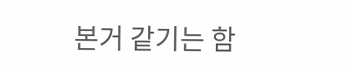본거 같기는 함